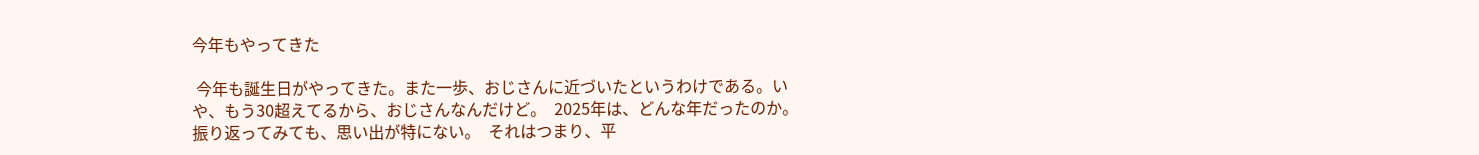今年もやってきた

 今年も誕生日がやってきた。また一歩、おじさんに近づいたというわけである。いや、もう30超えてるから、おじさんなんだけど。  2025年は、どんな年だったのか。振り返ってみても、思い出が特にない。  それはつまり、平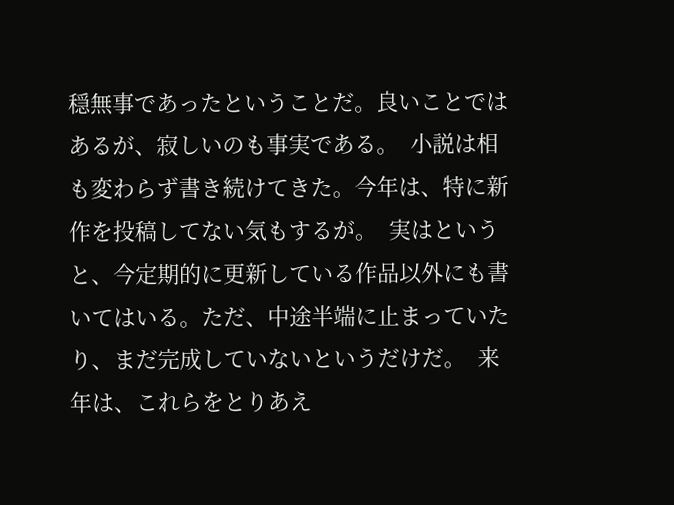穏無事であったということだ。良いことではあるが、寂しいのも事実である。  小説は相も変わらず書き続けてきた。今年は、特に新作を投稿してない気もするが。  実はというと、今定期的に更新している作品以外にも書いてはいる。ただ、中途半端に止まっていたり、まだ完成していないというだけだ。  来年は、これらをとりあえ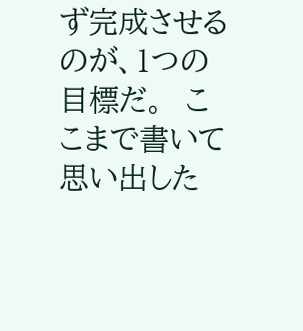ず完成させるのが、1つの目標だ。  ここまで書いて思い出した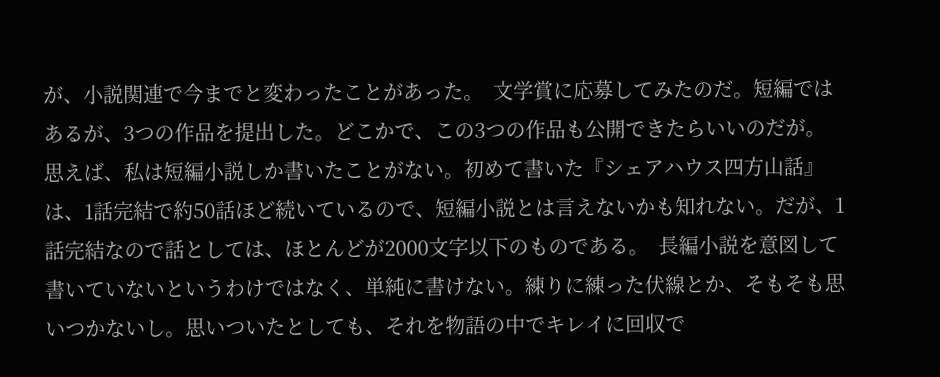が、小説関連で今までと変わったことがあった。  文学賞に応募してみたのだ。短編ではあるが、3つの作品を提出した。どこかで、この3つの作品も公開できたらいいのだが。  思えば、私は短編小説しか書いたことがない。初めて書いた『シェアハウス四方山話』は、1話完結で約50話ほど続いているので、短編小説とは言えないかも知れない。だが、1話完結なので話としては、ほとんどが2000文字以下のものである。  長編小説を意図して書いていないというわけではなく、単純に書けない。練りに練った伏線とか、そもそも思いつかないし。思いついたとしても、それを物語の中でキレイに回収で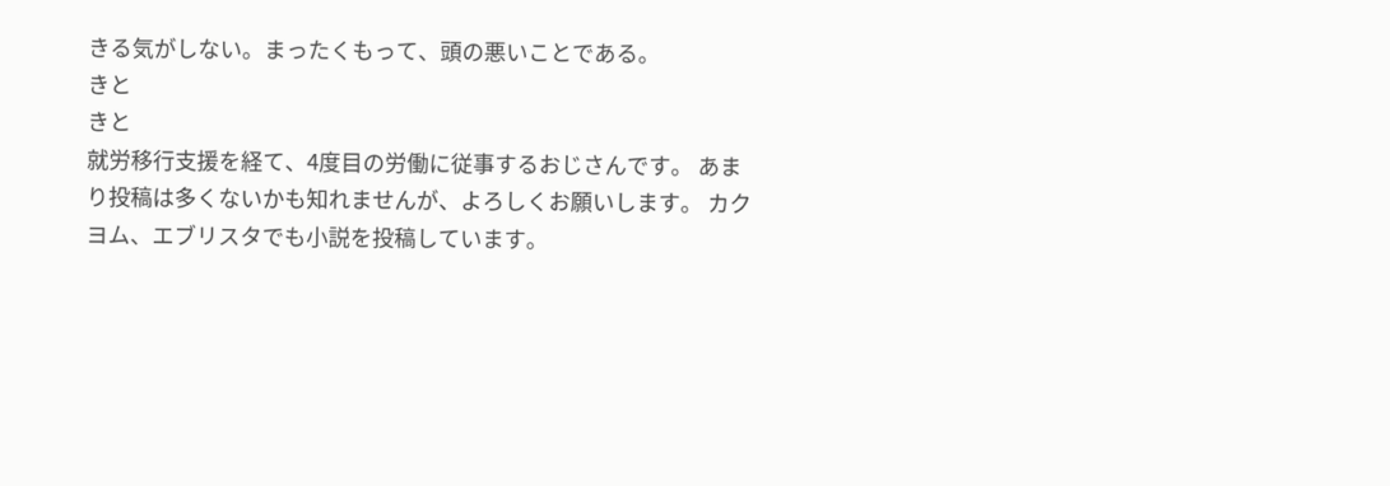きる気がしない。まったくもって、頭の悪いことである。
きと
きと
就労移行支援を経て、4度目の労働に従事するおじさんです。 あまり投稿は多くないかも知れませんが、よろしくお願いします。 カクヨム、エブリスタでも小説を投稿しています。